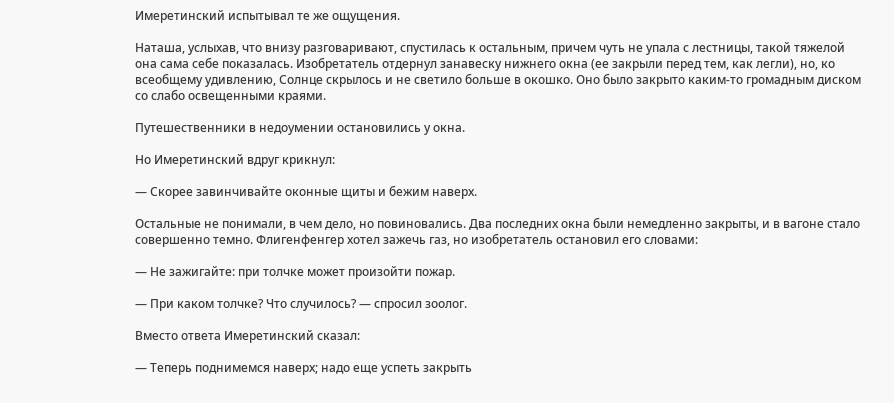Имеретинский испытывал те же ощущения.

Наташа, услыхав, что внизу разговаривают, спустилась к остальным, причем чуть не упала с лестницы, такой тяжелой она сама себе показалась. Изобретатель отдернул занавеску нижнего окна (ее закрыли перед тем, как легли), но, ко всеобщему удивлению, Солнце скрылось и не светило больше в окошко. Оно было закрыто каким-то громадным диском со слабо освещенными краями.

Путешественники в недоумении остановились у окна.

Но Имеретинский вдруг крикнул:

— Скорее завинчивайте оконные щиты и бежим наверх.

Остальные не понимали, в чем дело, но повиновались. Два последних окна были немедленно закрыты, и в вагоне стало совершенно темно. Флигенфенгер хотел зажечь газ, но изобретатель остановил его словами:

— Не зажигайте: при толчке может произойти пожар.

— При каком толчке? Что случилось? — спросил зоолог.

Вместо ответа Имеретинский сказал:

— Теперь поднимемся наверх; надо еще успеть закрыть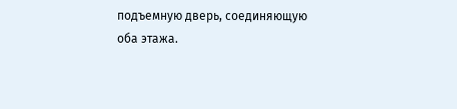подъемную дверь, соединяющую оба этажа.